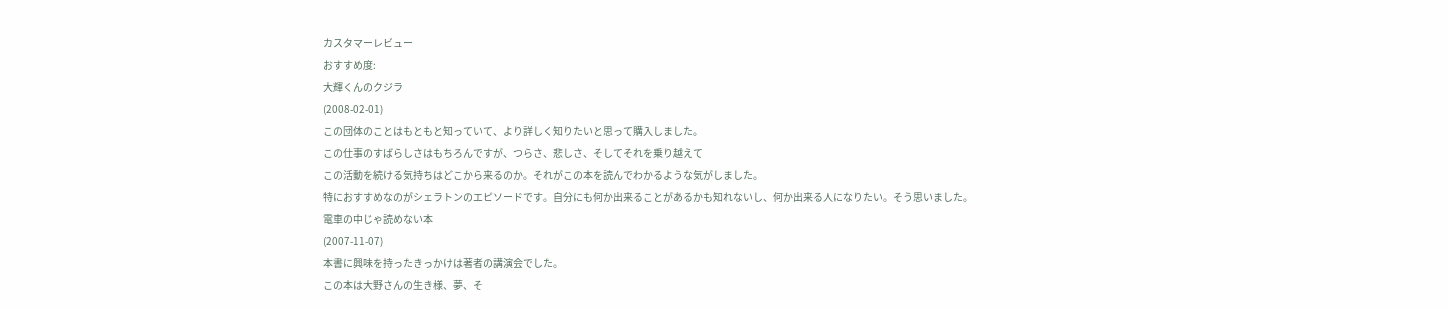カスタマーレビュー
おすすめ度:
大輝くんのクジラ
(2008-02-01)
この団体のことはもともと知っていて、より詳しく知りたいと思って購入しました。
この仕事のすばらしさはもちろんですが、つらさ、悲しさ、そしてそれを乗り越えて
この活動を続ける気持ちはどこから来るのか。それがこの本を読んでわかるような気がしました。
特におすすめなのがシェラトンのエピソードです。自分にも何か出来ることがあるかも知れないし、何か出来る人になりたい。そう思いました。
電車の中じゃ読めない本
(2007-11-07)
本書に興味を持ったきっかけは著者の講演会でした。
この本は大野さんの生き様、夢、そ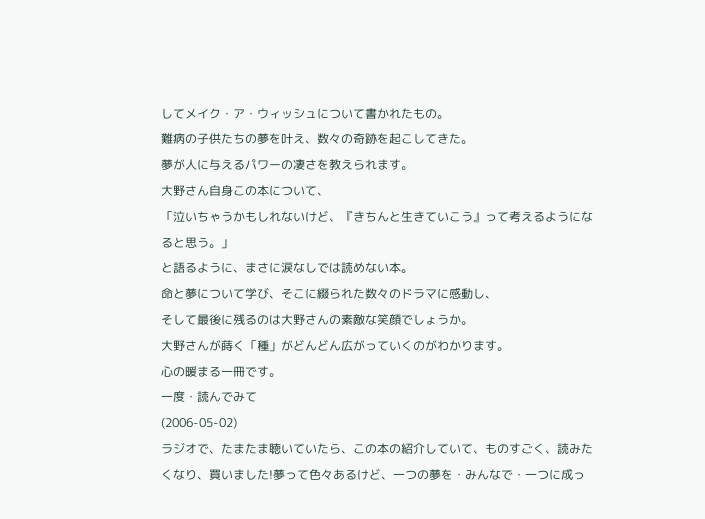してメイク・ア・ウィッシュについて書かれたもの。
難病の子供たちの夢を叶え、数々の奇跡を起こしてきた。
夢が人に与えるパワーの凄さを教えられます。
大野さん自身この本について、
「泣いちゃうかもしれないけど、『きちんと生きていこう』って考えるようになると思う。」
と語るように、まさに涙なしでは読めない本。
命と夢について学び、そこに綴られた数々のドラマに感動し、
そして最後に残るのは大野さんの素敵な笑顔でしょうか。
大野さんが蒔く「種」がどんどん広がっていくのがわかります。
心の暖まる一冊です。
一度・読んでみて
(2006-05-02)
ラジオで、たまたま聴いていたら、この本の紹介していて、ものすごく、読みたくなり、買いました!夢って色々あるけど、一つの夢を・みんなで・一つに成っ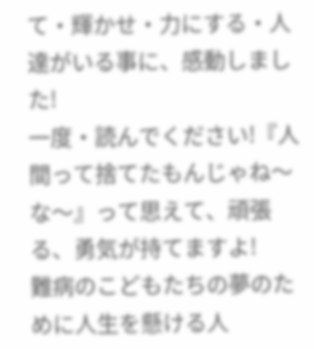て・輝かせ・力にする・人達がいる事に、感動しました!
一度・読んでください!『人間って捨てたもんじゃね〜な〜』って思えて、頑張る、勇気が持てますよ!
難病のこどもたちの夢のために人生を懸ける人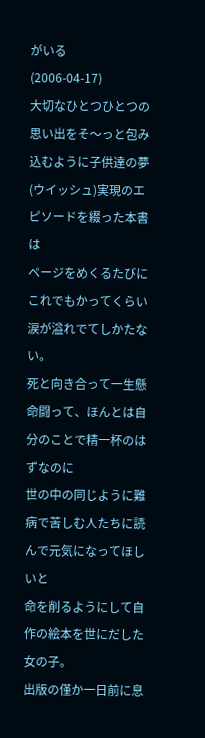がいる
(2006-04-17)
大切なひとつひとつの思い出をそ〜っと包み込むように子供達の夢
(ウイッシュ)実現のエピソードを綴った本書は
ページをめくるたびにこれでもかってくらい涙が溢れでてしかたない。
死と向き合って一生懸命闘って、ほんとは自分のことで精一杯のはずなのに
世の中の同じように難病で苦しむ人たちに読んで元気になってほしいと
命を削るようにして自作の絵本を世にだした女の子。
出版の僅か一日前に息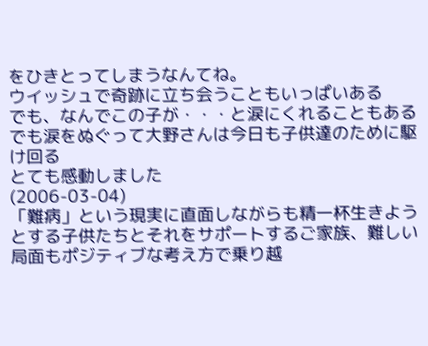をひきとってしまうなんてね。
ウイッシュで奇跡に立ち会うこともいっぱいある
でも、なんでこの子が・・・と涙にくれることもある
でも涙をぬぐって大野さんは今日も子供達のために駆け回る
とても感動しました
(2006-03-04)
「難病」という現実に直面しながらも精一杯生きようとする子供たちとそれをサポートするご家族、難しい局面もポジティブな考え方で乗り越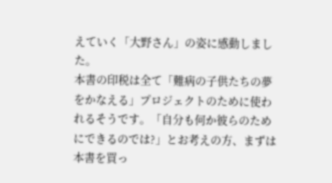えていく「大野さん」の姿に感動しました。
本書の印税は全て「難病の子供たちの夢をかなえる」プロジェクトのために使われるそうです。「自分も何か彼らのためにできるのでは?」とお考えの方、まずは本書を買っ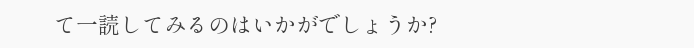て一読してみるのはいかがでしょうか?